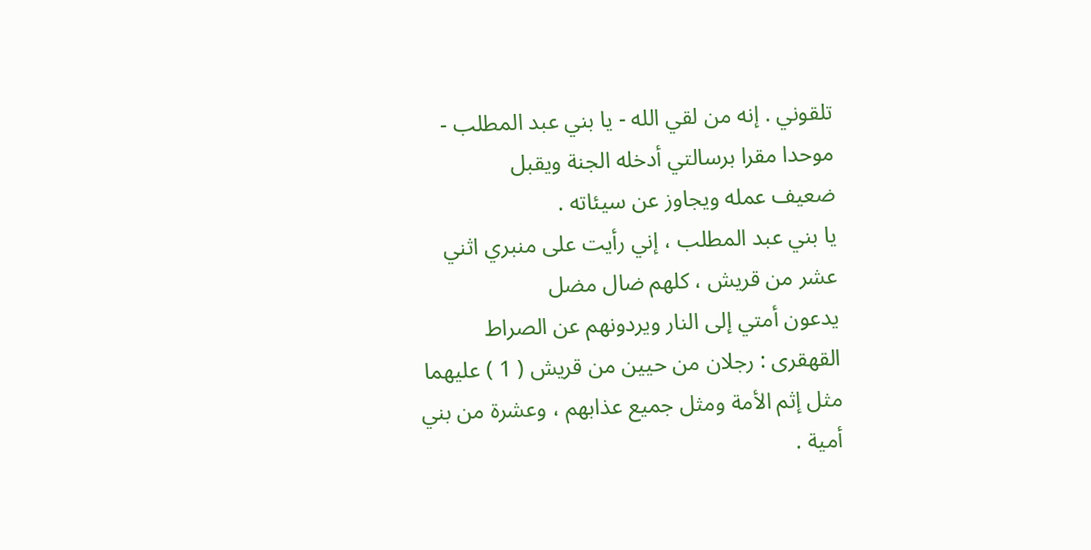تلقوني . إنه من لقي الله - يا بني عبد المطلب - موحدا مقرا برسالتي أدخله الجنة ويقبل
ضعيف عمله ويجاوز عن سيئاته .
يا بني عبد المطلب ، إني رأيت على منبري اثني عشر من قريش ، كلهم ضال مضل
يدعون أمتي إلى النار ويردونهم عن الصراط القهقرى : رجلان من حيين من قريش ( 1 ) عليهما
مثل إثم الأمة ومثل جميع عذابهم ، وعشرة من بني أمية .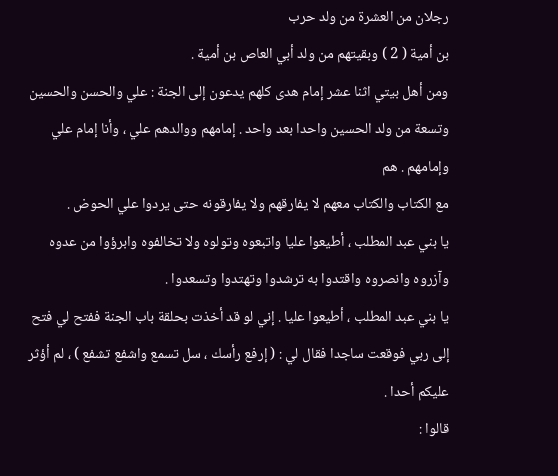رجلان من العشرة من ولد حرب
بن أمية ( 2 ) وبقيتهم من ولد أبي العاص بن أمية .
ومن أهل بيتي اثنا عشر إمام هدى كلهم يدعون إلى الجنة : علي والحسن والحسين
وتسعة من ولد الحسين واحدا بعد واحد . إمامهم ووالدهم علي ، وأنا إمام علي وإمامهم . هم
مع الكتاب والكتاب معهم لا يفارقهم ولا يفارقونه حتى يردوا علي الحوض .
يا بني عبد المطلب ، أطيعوا عليا واتبعوه وتولوه ولا تخالفوه وابرؤوا من عدوه
وآزروه وانصروه واقتدوا به ترشدوا وتهتدوا وتسعدوا .
يا بني عبد المطلب ، أطيعوا عليا . إني لو قد أخذت بحلقة باب الجنة ففتح لي فتح
إلى ربي فوقعت ساجدا فقال لي : ( إرفع رأسك ، سل تسمع واشفع تشفع ) ، لم أؤثر
عليكم أحدا .
قالوا :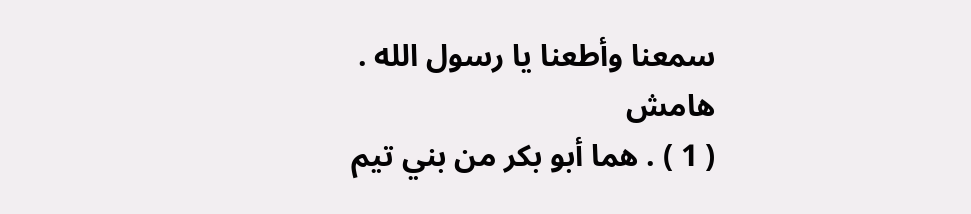سمعنا وأطعنا يا رسول الله .
هامش
( 1 ) . هما أبو بكر من بني تيم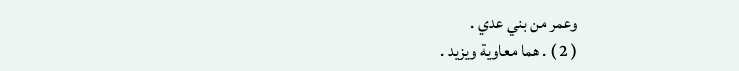وعمر من بني عدي .
( 2 ) . هما معاوية ويزيد .